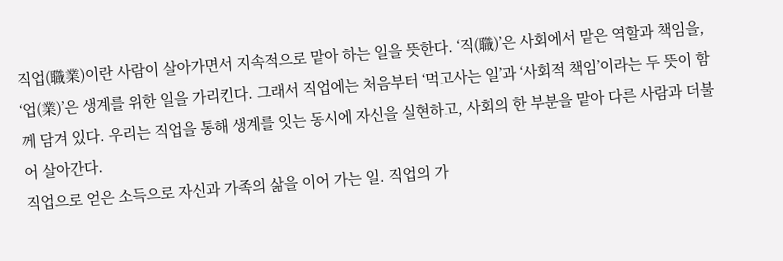직업(職業)이란 사람이 살아가면서 지속적으로 맡아 하는 일을 뜻한다. ‘직(職)’은 사회에서 맡은 역할과 책임을, ‘업(業)’은 생계를 위한 일을 가리킨다. 그래서 직업에는 처음부터 ‘먹고사는 일’과 ‘사회적 책임’이라는 두 뜻이 함께 담겨 있다. 우리는 직업을 통해 생계를 잇는 동시에 자신을 실현하고, 사회의 한 부분을 맡아 다른 사람과 더불어 살아간다.
직업으로 얻은 소득으로 자신과 가족의 삶을 이어 가는 일. 직업의 가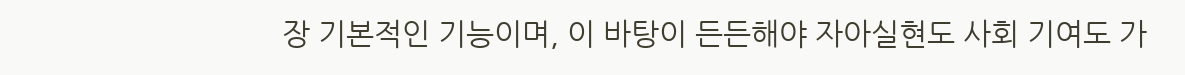장 기본적인 기능이며, 이 바탕이 든든해야 자아실현도 사회 기여도 가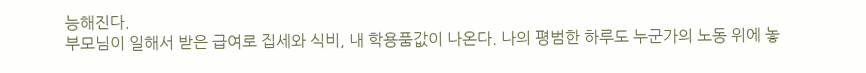능해진다.
부모님이 일해서 받은 급여로 집세와 식비, 내 학용품값이 나온다. 나의 평범한 하루도 누군가의 노동 위에 놓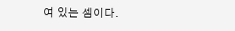여 있는 셈이다.